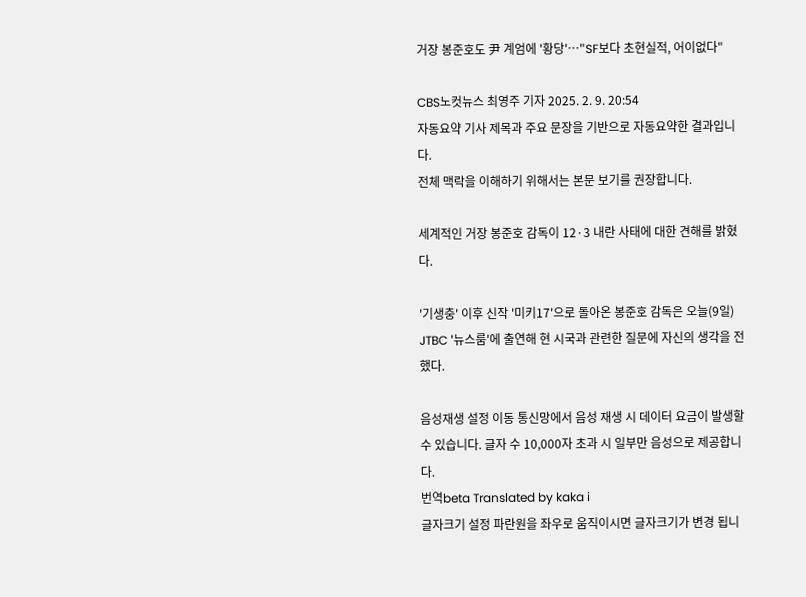거장 봉준호도 尹 계엄에 '황당'…"SF보다 초현실적, 어이없다"

CBS노컷뉴스 최영주 기자 2025. 2. 9. 20:54
자동요약 기사 제목과 주요 문장을 기반으로 자동요약한 결과입니다.
전체 맥락을 이해하기 위해서는 본문 보기를 권장합니다.

세계적인 거장 봉준호 감독이 12·3 내란 사태에 대한 견해를 밝혔다.

'기생충' 이후 신작 '미키17'으로 돌아온 봉준호 감독은 오늘(9일) JTBC '뉴스룸'에 출연해 현 시국과 관련한 질문에 자신의 생각을 전했다.

음성재생 설정 이동 통신망에서 음성 재생 시 데이터 요금이 발생할 수 있습니다. 글자 수 10,000자 초과 시 일부만 음성으로 제공합니다.
번역beta Translated by kaka i
글자크기 설정 파란원을 좌우로 움직이시면 글자크기가 변경 됩니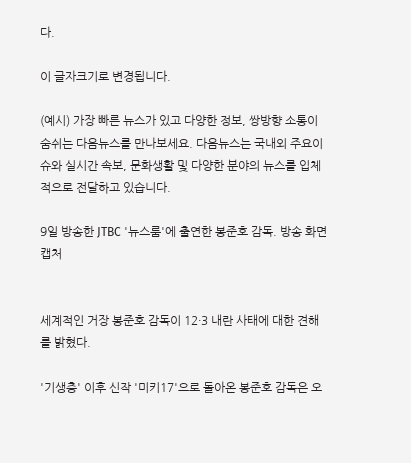다.

이 글자크기로 변경됩니다.

(예시) 가장 빠른 뉴스가 있고 다양한 정보, 쌍방향 소통이 숨쉬는 다음뉴스를 만나보세요. 다음뉴스는 국내외 주요이슈와 실시간 속보, 문화생활 및 다양한 분야의 뉴스를 입체적으로 전달하고 있습니다.

9일 방송한 JTBC '뉴스룸'에 출연한 봉준호 감독. 방송 화면 캡처


세계적인 거장 봉준호 감독이 12·3 내란 사태에 대한 견해를 밝혔다.

'기생충' 이후 신작 '미키17'으로 돌아온 봉준호 감독은 오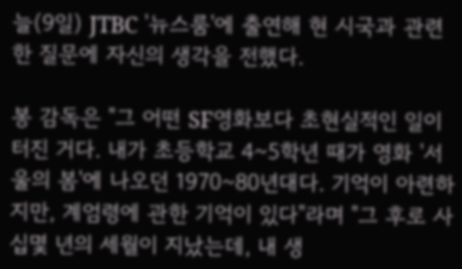늘(9일) JTBC '뉴스룸'에 출연해 현 시국과 관련한 질문에 자신의 생각을 전했다.

봉 감독은 "그 어떤 SF영화보다 초현실적인 일이 터진 거다. 내가 초등학교 4~5학년 때가 영화 '서울의 봄'에 나오던 1970~80년대다. 기억이 아련하지만, 계엄령에 관한 기억이 있다"라며 "그 후로 사십몇 년의 세월이 지났는데, 내 생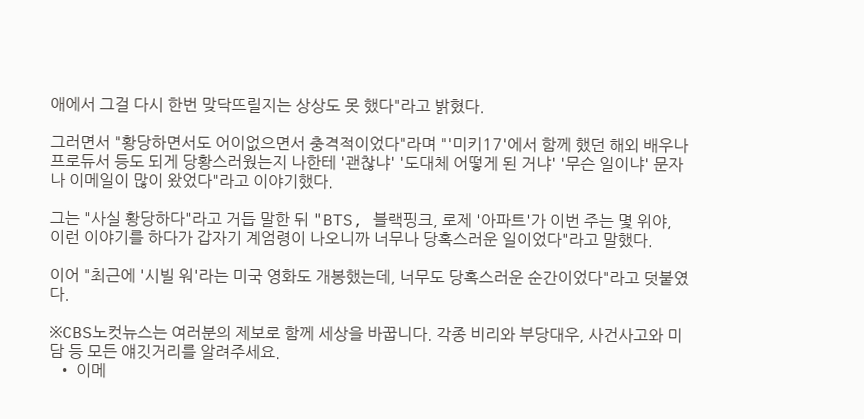애에서 그걸 다시 한번 맞닥뜨릴지는 상상도 못 했다"라고 밝혔다.

그러면서 "황당하면서도 어이없으면서 충격적이었다"라며 "'미키17'에서 함께 했던 해외 배우나 프로듀서 등도 되게 당황스러웠는지 나한테 '괜찮냐' '도대체 어떻게 된 거냐' '무슨 일이냐' 문자나 이메일이 많이 왔었다"라고 이야기했다.

그는 "사실 황당하다"라고 거듭 말한 뒤 "BTS, 블랙핑크, 로제 '아파트'가 이번 주는 몇 위야, 이런 이야기를 하다가 갑자기 계엄령이 나오니까 너무나 당혹스러운 일이었다"라고 말했다.

이어 "최근에 '시빌 워'라는 미국 영화도 개봉했는데, 너무도 당혹스러운 순간이었다"라고 덧붙였다.

※CBS노컷뉴스는 여러분의 제보로 함께 세상을 바꿉니다. 각종 비리와 부당대우, 사건사고와 미담 등 모든 얘깃거리를 알려주세요.
  • 이메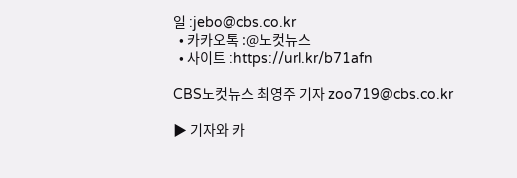일 :jebo@cbs.co.kr
  • 카카오톡 :@노컷뉴스
  • 사이트 :https://url.kr/b71afn

CBS노컷뉴스 최영주 기자 zoo719@cbs.co.kr

▶ 기자와 카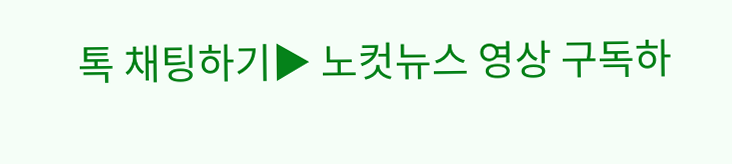톡 채팅하기▶ 노컷뉴스 영상 구독하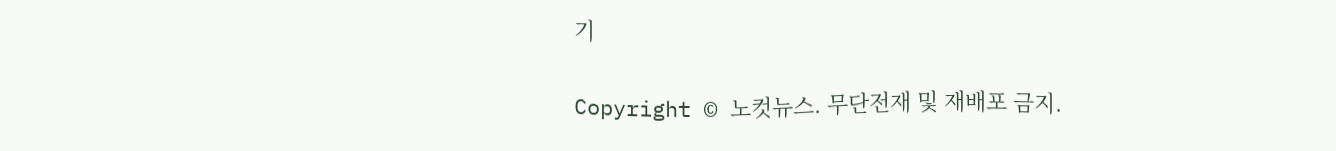기

Copyright © 노컷뉴스. 무단전재 및 재배포 금지.